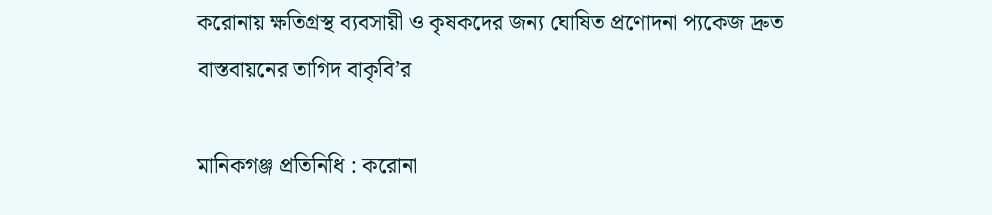করোনায় ক্ষতিগ্রস্থ ব্যবসায়ী ও কৃষকদের জন্য ঘোষিত প্রণোদনা প্যকেজ দ্রুত বাস্তবায়নের তাগিদ বাকৃবি’র

মানিকগঞ্জ প্রতিনিধি : করোনা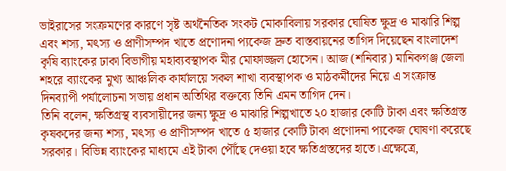ভাইরাসের সংক্রমণের কারণে সৃষ্ট অর্থনৈতিক সংকট মোকাবিলায় সরকার ঘোষিত ক্ষুদ্র ও মাঝারি শিল্প এবং শস্য, মৎস্য ও প্রাণীসম্পদ খাতে প্রণোদনা প্যকেজ দ্রুত বাস্তবায়নের তাগিদ দিয়েছেন বাংলাদেশ কৃষি ব্যাংকের ঢাকা বিভাগীয় মহাব্যবস্থাপক মীর মোফাজ্জল হোসেন। আজ (শনিবার) মানিকগঞ্জ জেলা শহরে ব্যাংকের মুখ্য আঞ্চলিক কার্যালয়ে সকল শাখা ব্যবস্থাপক ও মাঠকর্মীদের নিয়ে এ সংক্রান্ত দিনব্যাপী পর্যালোচনা সভায় প্রধান অতিথির বক্তব্যে তিনি এমন তাগিদ দেন।
তিনি বলেন, ক্ষতিগ্রস্থ ব্যবসায়ীদের জন্য ক্ষুদ্র ও মাঝারি শিল্পখাতে ২০ হাজার কোটি টাকা এবং ক্ষতিগ্রস্ত কৃষকদের জন্য শস্য, মৎস্য ও প্রাণীসম্পদ খাতে ৫ হাজার কোটি টাকা প্রণোদনা প্যকেজ ঘোষণা করেছে সরকার। বিভিন্ন ব্যাংকের মাধ্যমে এই টাকা পৌঁছে দেওয়া হবে ক্ষতিগ্রস্তদের হাতে।এক্ষেত্রে,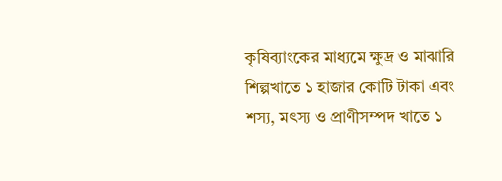কৃষিব্যাংকের মাধ্যমে ক্ষুদ্র ও মাঝারি শিল্পখাতে ১ হাজার কোটি টাকা এবং শস্য, মৎস্য ও প্রাণীসম্পদ খাতে ১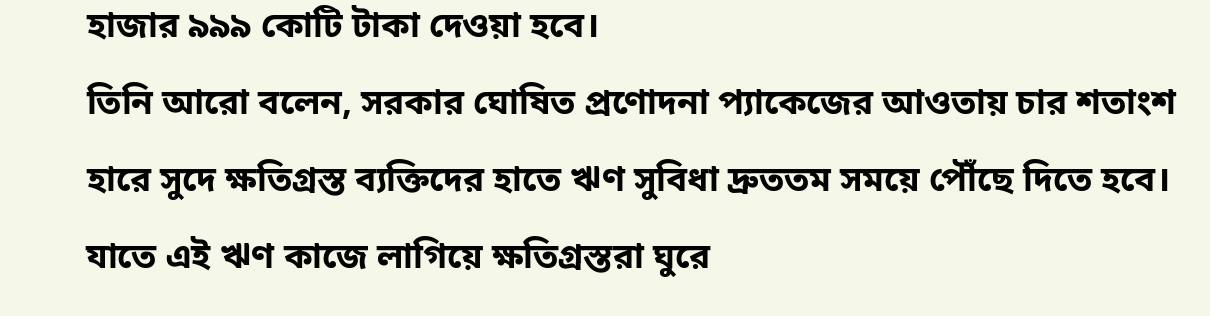হাজার ৯৯৯ কোটি টাকা দেওয়া হবে।
তিনি আরো বলেন, সরকার ঘোষিত প্রণোদনা প্যাকেজের আওতায় চার শতাংশ হারে সুদে ক্ষতিগ্রস্ত ব্যক্তিদের হাতে ঋণ সুবিধা দ্রুততম সময়ে পৌঁছে দিতে হবে। যাতে এই ঋণ কাজে লাগিয়ে ক্ষতিগ্রস্তরা ঘুরে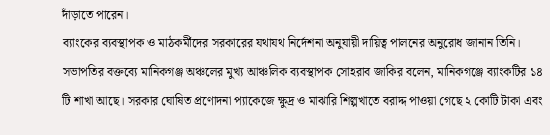দাঁড়াতে পারেন।
ব্যাংকের ব্যবস্থাপক ও মাঠকর্মীদের সরকারের যথাযথ নির্দেশনা অনুযায়ী দায়িত্ব পালনের অনুরোধ জানান তিনি।
সভাপতির বক্তব্যে মানিকগঞ্জ অঞ্চলের মুখ্য আঞ্চলিক ব্যবস্থাপক সোহরাব জাকির বলেন, মানিকগঞ্জে ব্যাংকটির ১৪ টি শাখা আছে। সরকার ঘোষিত প্রণোদনা প্যাকেজে ক্ষুদ্র ও মাঝারি শিল্পখাতে বরাদ্দ পাওয়া গেছে ২ কোটি টাকা এবং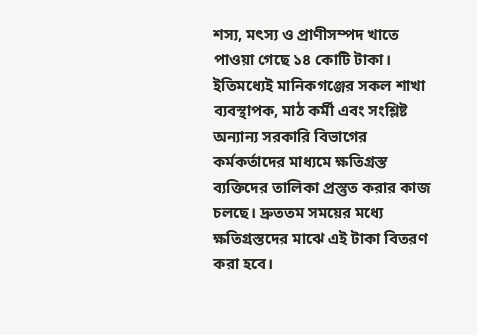শস্য, মৎস্য ও প্রাণীসম্পদ খাতে পাওয়া গেছে ১৪ কোটি টাকা। ইতিমধ্যেই মানিকগঞ্জের সকল শাখা ব্যবস্থাপক, মাঠ কর্মী এবং সংশ্লিষ্ট অন্যান্য সরকারি বিভাগের কর্মকর্তাদের মাধ্যমে ক্ষতিগ্রস্ত ব্যক্তিদের তালিকা প্রস্তুত করার কাজ চলছে। দ্রুততম সময়ের মধ্যে ক্ষতিগ্রস্তদের মাঝে এই টাকা বিতরণ করা হবে।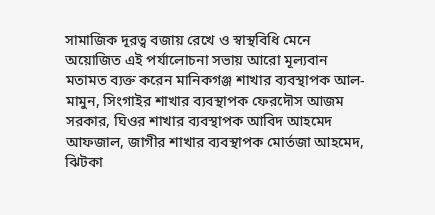সামাজিক দূরত্ব বজায় রেখে ও স্বাস্থবিধি মেনে অয়োজিত এই পর্যালোচনা সভায় আরো মূল্যবান মতামত ব্যক্ত করেন মানিকগঞ্জ শাখার ব্যবস্থাপক আল-মামুন, সিংগাইর শাখার ব্যবস্থাপক ফেরদৌস আজম সরকার, ঘিওর শাখার ব্যবস্থাপক আবিদ আহমেদ আফজাল, জাগীর শাখার ব্যবস্থাপক মোর্তজা আহমেদ, ঝিটকা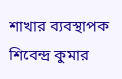শাখার ব্যবস্থাপক শিবেন্দ্র কুমার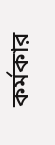কর্মকার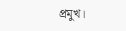প্রমুখ।